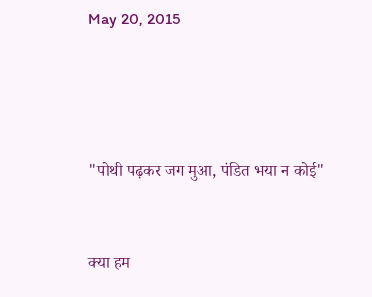May 20, 2015




"पोथी पढ़कर जग मुआ, पंडित भया न कोई"


क्या हम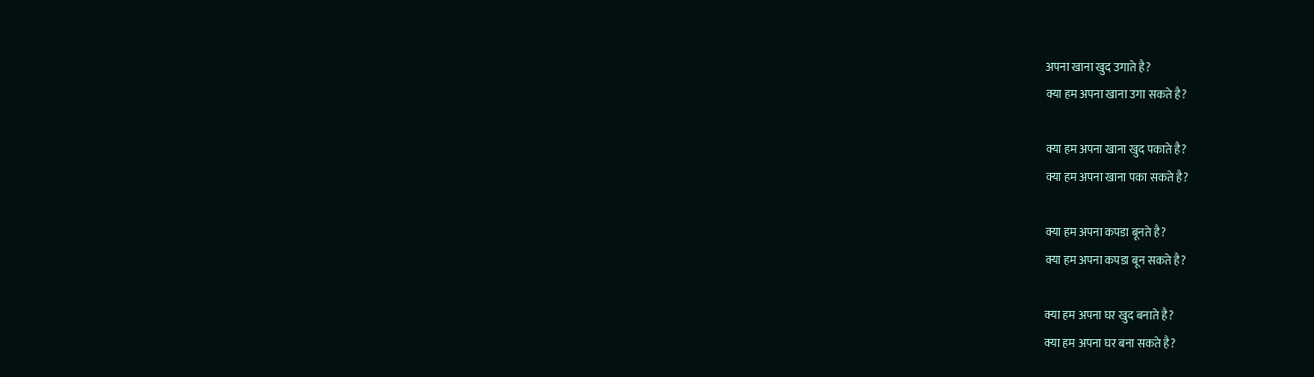अपना खाना खुद उगाते है?
क्या हम अपना खाना उगा सकते है?

क्या हम अपना खाना खुद पकाते है?
क्या हम अपना खाना पका सकते है?

क्या हम अपना कपडा बूनते है?
क्या हम अपना कपडा बून सकते है?

क्या हम अपना घर खुद बनाते है?
क्या हम अपना घर बना सकते है?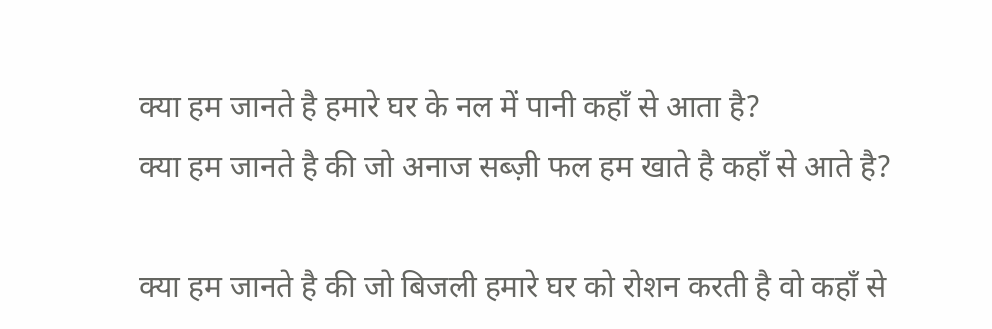क्या हम जानते है हमारे घर के नल में पानी कहाँ से आता है?
क्या हम जानते है की जो अनाज सब्ज़ी फल हम खाते है कहाँ से आते है?

क्या हम जानते है की जो बिजली हमारे घर को रोशन करती है वो कहाँ से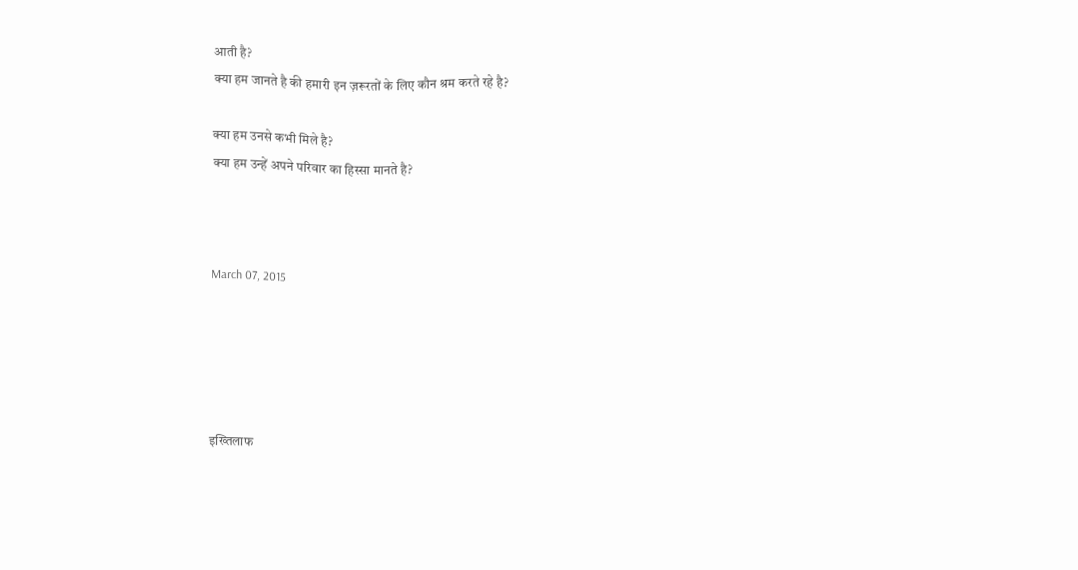आती है?
क्या हम जानते है की हमारी इन ज़रूरतों के लिए कौन श्रम करते रहे है?

क्या हम उनसे कभी मिले है?
क्या हम उन्हें अपने परिवार का हिस्सा मानते है?



March 07, 2015





इख्तिलाफ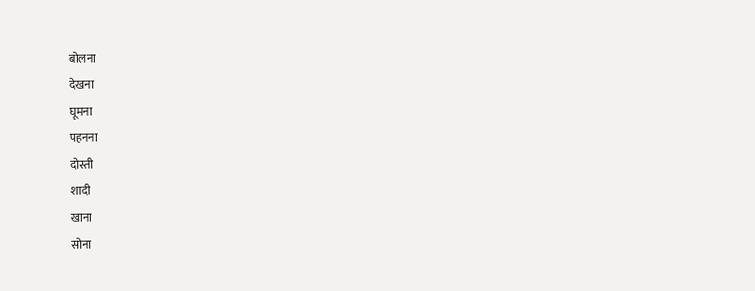बोलना
देखना
घूमना
पहनना
दोस्ती
शादी
खाना
सोना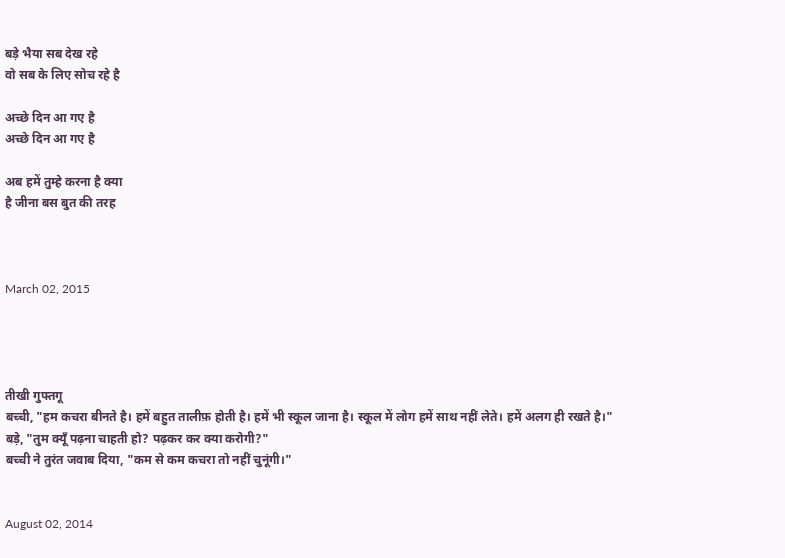बड़े भैया सब देख रहे
वो सब के लिए सोच रहे है

अच्छे दिन आ गए है
अच्छे दिन आ गए है

अब हमें तुम्हे करना है क्या
है जीना बस बुत की तरह



March 02, 2015




तीखी गुफ्तगू
बच्ची, "हम कचरा बीनते है। हमें बहुत तालीफ़ होती है। हमें भी स्कूल जाना है। स्कूल में लोग हमें साथ नहीं लेते। हमें अलग ही रखते है।"
बड़े, "तुम क्यूँ पढ़ना चाहती हो? पढ़कर कर क्या करोगी?"
बच्ची ने तुरंत जवाब दिया, "कम से कम कचरा तो नहीं चुनूंगी।"


August 02, 2014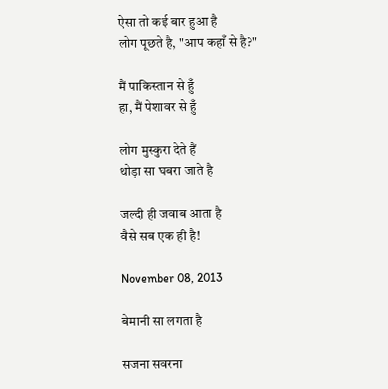ऐसा तो कई बार हुआ है
लोग पूछते है, "आप कहाँ से है?"

मैं पाकिस्तान से हुँ
हा, मैं पेशावर से हुँ

लोग मुस्कुरा देते हैं
थोड़ा सा घबरा जाते है

जल्दी ही जवाब आता है
वैसे सब एक ही है!

November 08, 2013

बेमानी सा लगता है

सजना सवरना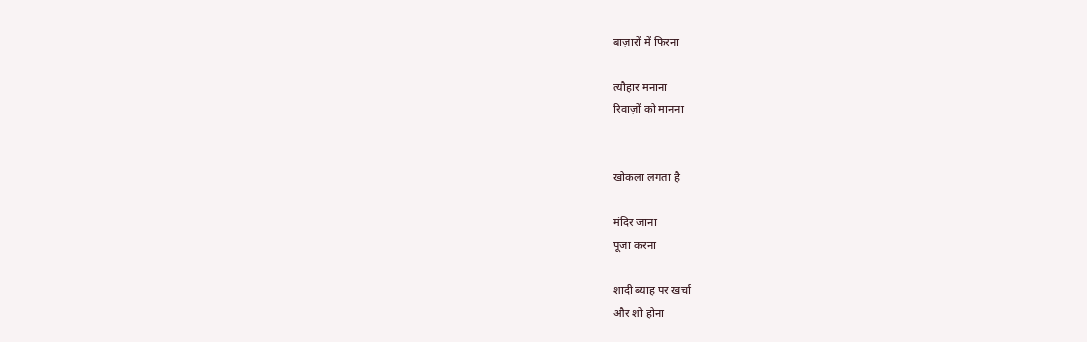बाज़ारों में फिरना

त्यौहार मनाना
रिवाज़ों को मानना


खोकला लगता है

मंदिर जाना
पूजा करना

शादी ब्याह पर खर्चा
और शो होना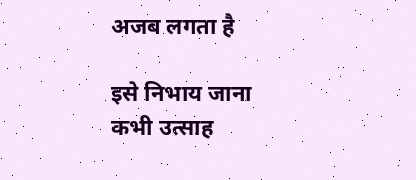अजब लगता है

इसे निभाय जाना
कभी उत्साह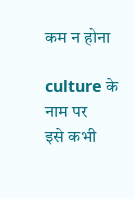कम न होना

culture के नाम पर
इसे कभी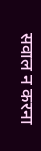सवाल न करना